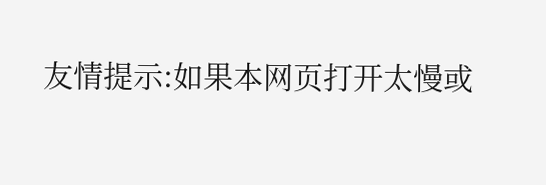友情提示:如果本网页打开太慢或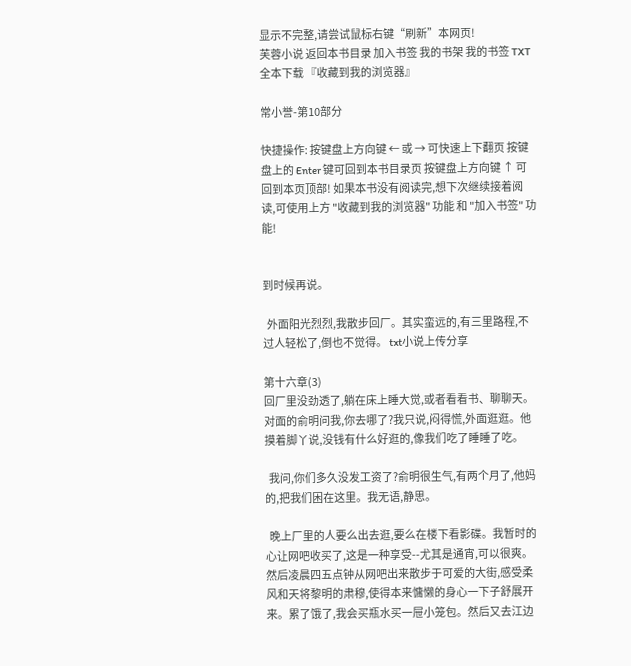显示不完整,请尝试鼠标右键“刷新”本网页!
芙蓉小说 返回本书目录 加入书签 我的书架 我的书签 TXT全本下载 『收藏到我的浏览器』

常小誉-第10部分

快捷操作: 按键盘上方向键 ← 或 → 可快速上下翻页 按键盘上的 Enter 键可回到本书目录页 按键盘上方向键 ↑ 可回到本页顶部! 如果本书没有阅读完,想下次继续接着阅读,可使用上方 "收藏到我的浏览器" 功能 和 "加入书签" 功能!


到时候再说。

  外面阳光烈烈,我散步回厂。其实蛮远的,有三里路程,不过人轻松了,倒也不觉得。 txt小说上传分享

第十六章(3)
回厂里没劲透了,躺在床上睡大觉,或者看看书、聊聊天。对面的俞明问我,你去哪了?我只说,闷得慌,外面逛逛。他摸着脚丫说,没钱有什么好逛的,像我们吃了睡睡了吃。

  我问,你们多久没发工资了?俞明很生气,有两个月了,他妈的,把我们困在这里。我无语,静思。

  晚上厂里的人要么出去逛,要么在楼下看影碟。我暂时的心让网吧收买了,这是一种享受--尤其是通宵,可以很爽。然后凌晨四五点钟从网吧出来散步于可爱的大街,感受柔风和天将黎明的肃穆,使得本来慵懒的身心一下子舒展开来。累了饿了,我会买瓶水买一屉小笼包。然后又去江边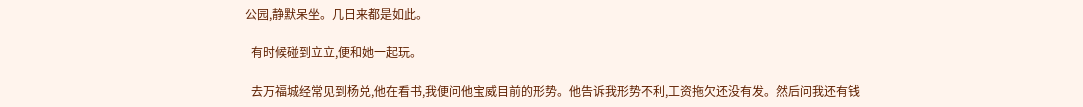公园,静默呆坐。几日来都是如此。

  有时候碰到立立,便和她一起玩。

  去万福城经常见到杨兑,他在看书,我便问他宝威目前的形势。他告诉我形势不利,工资拖欠还没有发。然后问我还有钱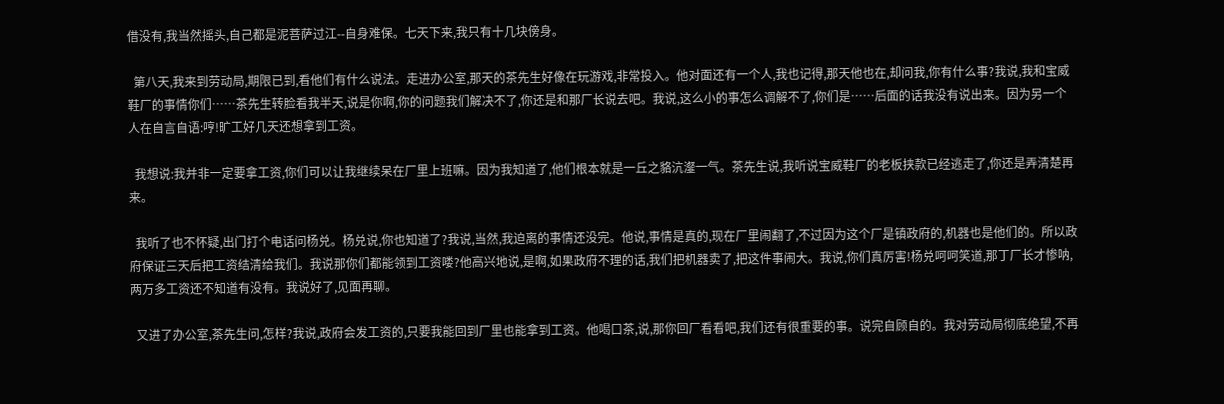借没有,我当然摇头,自己都是泥菩萨过江--自身难保。七天下来,我只有十几块傍身。

  第八天,我来到劳动局,期限已到,看他们有什么说法。走进办公室,那天的茶先生好像在玩游戏,非常投入。他对面还有一个人,我也记得,那天他也在,却问我,你有什么事?我说,我和宝威鞋厂的事情你们……茶先生转脸看我半天,说是你啊,你的问题我们解决不了,你还是和那厂长说去吧。我说,这么小的事怎么调解不了,你们是……后面的话我没有说出来。因为另一个人在自言自语:哼!旷工好几天还想拿到工资。

  我想说:我并非一定要拿工资,你们可以让我继续呆在厂里上班嘛。因为我知道了,他们根本就是一丘之貉沆瀣一气。茶先生说,我听说宝威鞋厂的老板挟款已经逃走了,你还是弄清楚再来。

  我听了也不怀疑,出门打个电话问杨兑。杨兑说,你也知道了?我说,当然,我迫离的事情还没完。他说,事情是真的,现在厂里闹翻了,不过因为这个厂是镇政府的,机器也是他们的。所以政府保证三天后把工资结清给我们。我说那你们都能领到工资喽?他高兴地说,是啊,如果政府不理的话,我们把机器卖了,把这件事闹大。我说,你们真厉害!杨兑呵呵笑道,那丁厂长才惨呐,两万多工资还不知道有没有。我说好了,见面再聊。

  又进了办公室,茶先生问,怎样?我说,政府会发工资的,只要我能回到厂里也能拿到工资。他喝口茶,说,那你回厂看看吧,我们还有很重要的事。说完自顾自的。我对劳动局彻底绝望,不再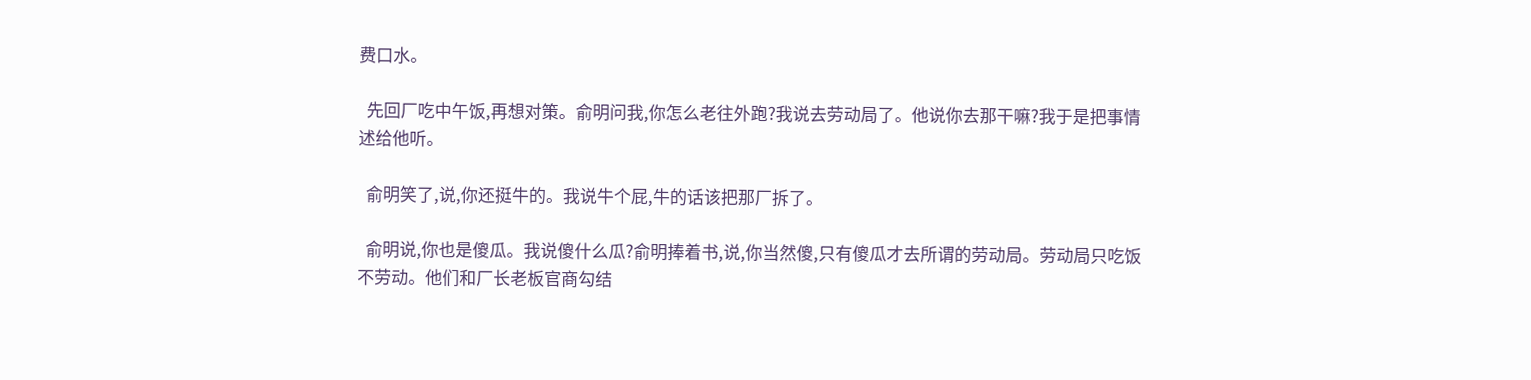费口水。

  先回厂吃中午饭,再想对策。俞明问我,你怎么老往外跑?我说去劳动局了。他说你去那干嘛?我于是把事情述给他听。

  俞明笑了,说,你还挺牛的。我说牛个屁,牛的话该把那厂拆了。

  俞明说,你也是傻瓜。我说傻什么瓜?俞明捧着书,说,你当然傻,只有傻瓜才去所谓的劳动局。劳动局只吃饭不劳动。他们和厂长老板官商勾结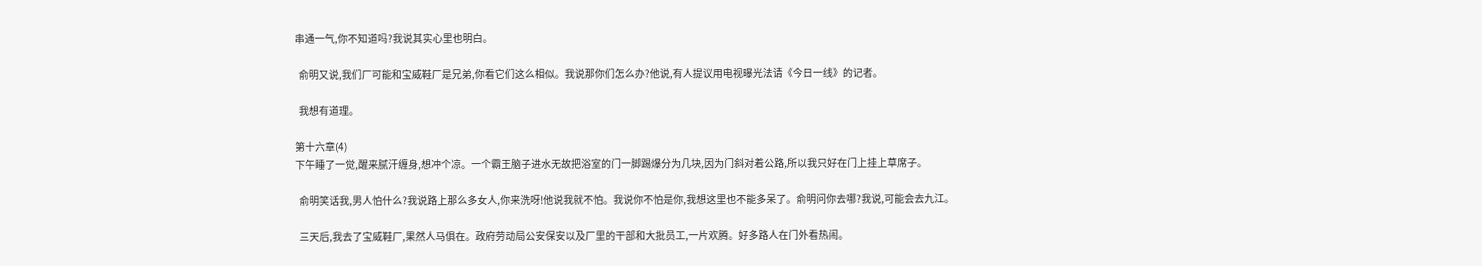串通一气,你不知道吗?我说其实心里也明白。

  俞明又说,我们厂可能和宝威鞋厂是兄弟,你看它们这么相似。我说那你们怎么办?他说,有人提议用电视曝光法请《今日一线》的记者。

  我想有道理。

第十六章(4)
下午睡了一觉,醒来腻汗缠身,想冲个凉。一个霸王脑子进水无故把浴室的门一脚踢爆分为几块,因为门斜对着公路,所以我只好在门上挂上草席子。

  俞明笑话我,男人怕什么?我说路上那么多女人,你来洗呀!他说我就不怕。我说你不怕是你,我想这里也不能多呆了。俞明问你去哪?我说,可能会去九江。

  三天后,我去了宝威鞋厂,果然人马俱在。政府劳动局公安保安以及厂里的干部和大批员工,一片欢腾。好多路人在门外看热闹。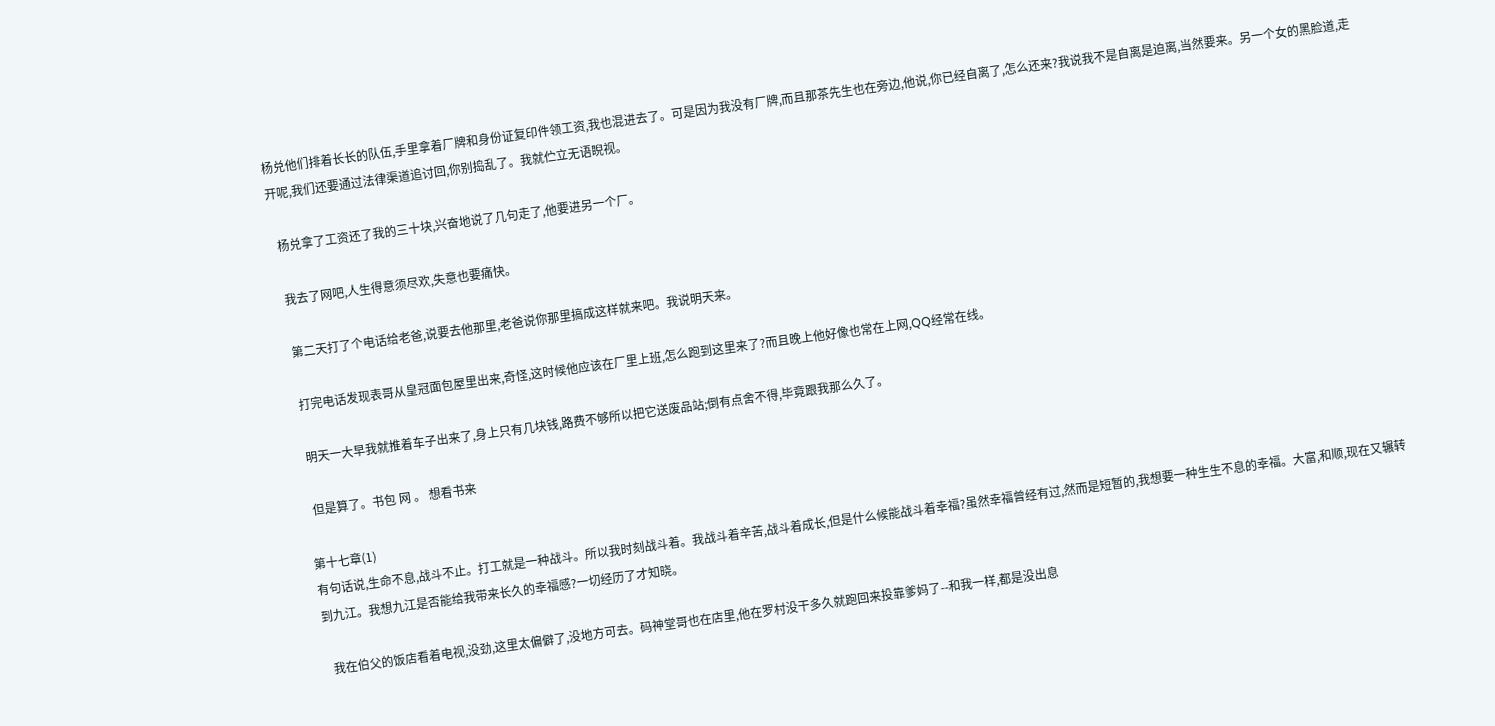杨兑他们排着长长的队伍,手里拿着厂牌和身份证复印件领工资,我也混进去了。可是因为我没有厂牌,而且那茶先生也在旁边,他说,你已经自离了,怎么还来?我说我不是自离是迫离,当然要来。另一个女的黑脸道,走开呢,我们还要通过法律渠道追讨回,你别捣乱了。我就伫立无语睨视。

  杨兑拿了工资还了我的三十块,兴奋地说了几句走了,他要进另一个厂。

  我去了网吧,人生得意须尽欢,失意也要痛快。

  第二天打了个电话给老爸,说要去他那里,老爸说你那里搞成这样就来吧。我说明天来。

  打完电话发现表哥从皇冠面包屋里出来,奇怪,这时候他应该在厂里上班,怎么跑到这里来了?而且晚上他好像也常在上网,QQ经常在线。

  明天一大早我就推着车子出来了,身上只有几块钱,路费不够所以把它送废品站;倒有点舍不得,毕竟跟我那么久了。

  但是算了。书包 网 。 想看书来

第十七章(1)
有句话说,生命不息,战斗不止。打工就是一种战斗。所以我时刻战斗着。我战斗着辛苦,战斗着成长,但是什么候能战斗着幸福?虽然幸福曾经有过,然而是短暂的,我想要一种生生不息的幸福。大富,和顺,现在又辗转到九江。我想九江是否能给我带来长久的幸福感?一切经历了才知晓。

  我在伯父的饭店看着电视,没劲,这里太偏僻了,没地方可去。码神堂哥也在店里,他在罗村没干多久就跑回来投靠爹妈了--和我一样,都是没出息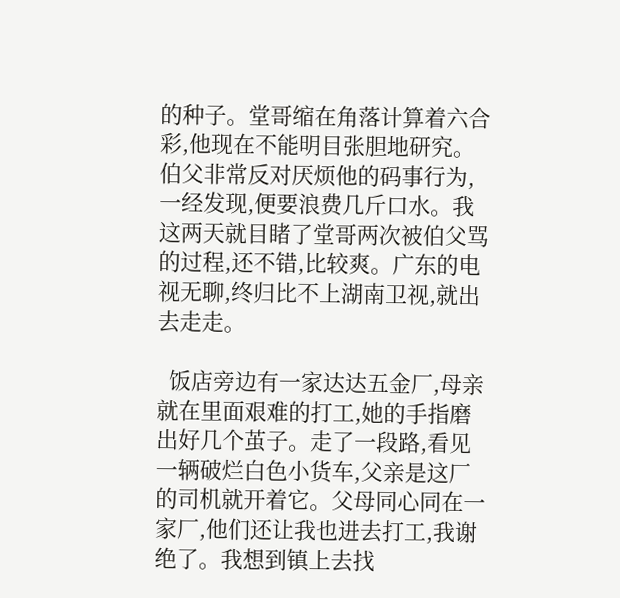的种子。堂哥缩在角落计算着六合彩,他现在不能明目张胆地研究。伯父非常反对厌烦他的码事行为,一经发现,便要浪费几斤口水。我这两天就目睹了堂哥两次被伯父骂的过程,还不错,比较爽。广东的电视无聊,终归比不上湖南卫视,就出去走走。

  饭店旁边有一家达达五金厂,母亲就在里面艰难的打工,她的手指磨出好几个茧子。走了一段路,看见一辆破烂白色小货车,父亲是这厂的司机就开着它。父母同心同在一家厂,他们还让我也进去打工,我谢绝了。我想到镇上去找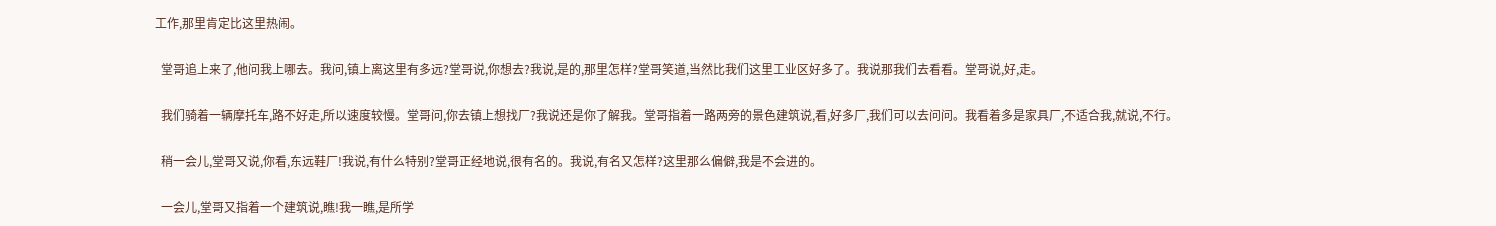工作,那里肯定比这里热闹。

  堂哥追上来了,他问我上哪去。我问,镇上离这里有多远?堂哥说,你想去?我说,是的,那里怎样?堂哥笑道,当然比我们这里工业区好多了。我说那我们去看看。堂哥说,好,走。

  我们骑着一辆摩托车,路不好走,所以速度较慢。堂哥问,你去镇上想找厂?我说还是你了解我。堂哥指着一路两旁的景色建筑说,看,好多厂,我们可以去问问。我看着多是家具厂,不适合我,就说,不行。

  稍一会儿,堂哥又说,你看,东远鞋厂!我说,有什么特别?堂哥正经地说,很有名的。我说,有名又怎样?这里那么偏僻,我是不会进的。

  一会儿,堂哥又指着一个建筑说,瞧!我一瞧,是所学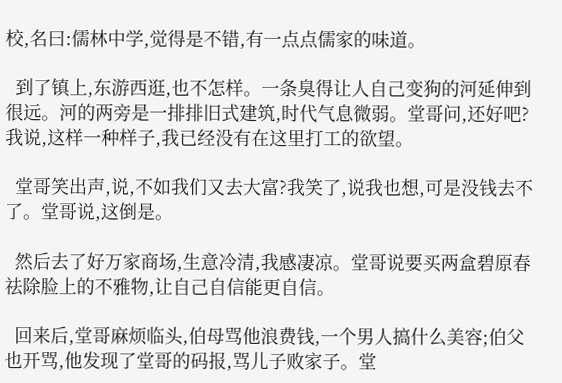校,名曰:儒林中学,觉得是不错,有一点点儒家的味道。

  到了镇上,东游西逛,也不怎样。一条臭得让人自己变狗的河延伸到很远。河的两旁是一排排旧式建筑,时代气息微弱。堂哥问,还好吧?我说,这样一种样子,我已经没有在这里打工的欲望。

  堂哥笑出声,说,不如我们又去大富?我笑了,说我也想,可是没钱去不了。堂哥说,这倒是。

  然后去了好万家商场,生意冷清,我感凄凉。堂哥说要买两盒碧原春祛除脸上的不雅物,让自己自信能更自信。

  回来后,堂哥麻烦临头,伯母骂他浪费钱,一个男人搞什么美容;伯父也开骂,他发现了堂哥的码报,骂儿子败家子。堂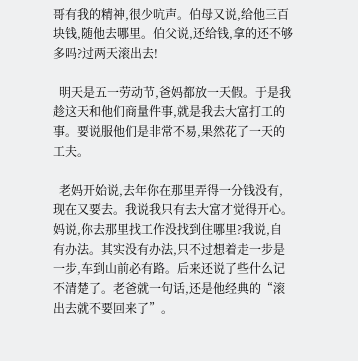哥有我的精神,很少吭声。伯母又说,给他三百块钱,随他去哪里。伯父说,还给钱,拿的还不够多吗?过两天滚出去!

  明天是五一劳动节,爸妈都放一天假。于是我趁这天和他们商量件事,就是我去大富打工的事。要说服他们是非常不易,果然花了一天的工夫。

  老妈开始说,去年你在那里弄得一分钱没有,现在又要去。我说我只有去大富才觉得开心。妈说,你去那里找工作没找到住哪里?我说,自有办法。其实没有办法,只不过想着走一步是一步,车到山前必有路。后来还说了些什么记不清楚了。老爸就一句话,还是他经典的“滚出去就不要回来了”。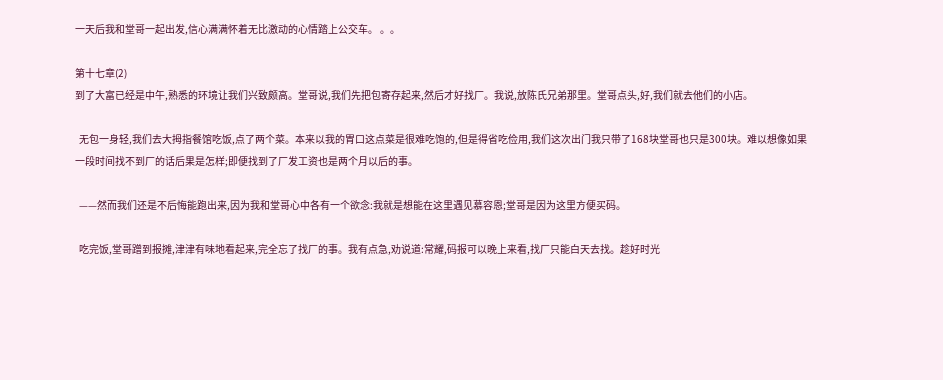一天后我和堂哥一起出发,信心满满怀着无比激动的心情踏上公交车。 。。

第十七章(2)
到了大富已经是中午,熟悉的环境让我们兴致颇高。堂哥说,我们先把包寄存起来,然后才好找厂。我说,放陈氏兄弟那里。堂哥点头,好,我们就去他们的小店。

  无包一身轻,我们去大拇指餐馆吃饭,点了两个菜。本来以我的胃口这点菜是很难吃饱的,但是得省吃俭用,我们这次出门我只带了168块堂哥也只是300块。难以想像如果一段时间找不到厂的话后果是怎样;即便找到了厂发工资也是两个月以后的事。

  ——然而我们还是不后悔能跑出来,因为我和堂哥心中各有一个欲念:我就是想能在这里遇见慕容恩;堂哥是因为这里方便买码。

  吃完饭,堂哥蹭到报摊,津津有味地看起来,完全忘了找厂的事。我有点急,劝说道:常耀,码报可以晚上来看,找厂只能白天去找。趁好时光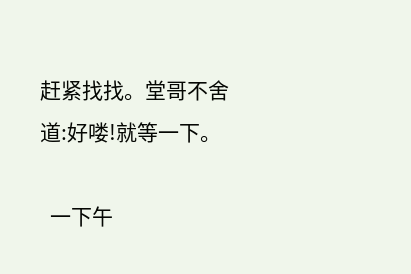赶紧找找。堂哥不舍道:好喽!就等一下。

  一下午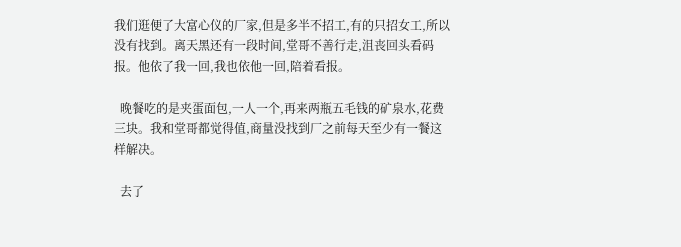我们逛便了大富心仪的厂家,但是多半不招工,有的只招女工,所以没有找到。离天黑还有一段时间,堂哥不善行走,沮丧回头看码报。他依了我一回,我也依他一回,陪着看报。

  晚餐吃的是夹蛋面包,一人一个,再来两瓶五毛钱的矿泉水,花费三块。我和堂哥都觉得值,商量没找到厂之前每天至少有一餐这样解决。

  去了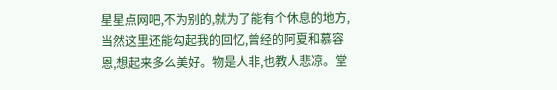星星点网吧,不为别的,就为了能有个休息的地方,当然这里还能勾起我的回忆,曾经的阿夏和慕容恩,想起来多么美好。物是人非,也教人悲凉。堂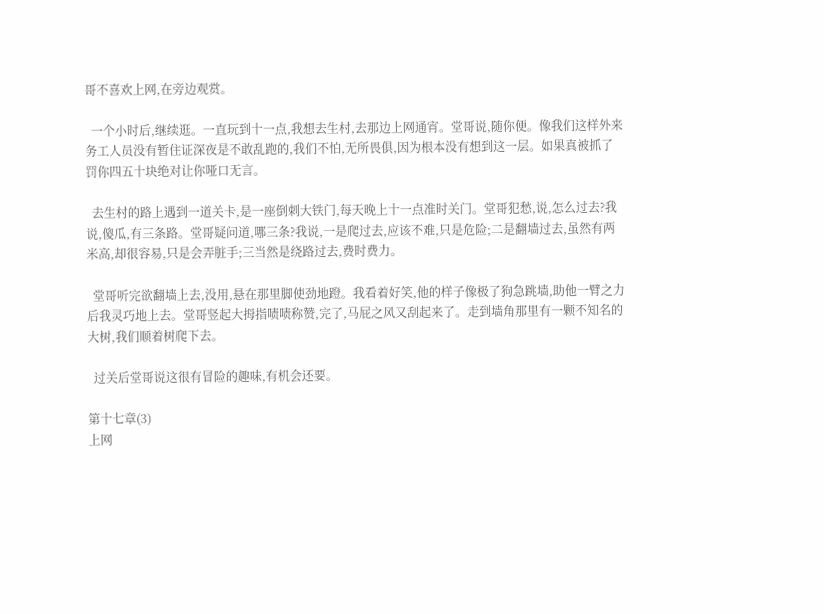哥不喜欢上网,在旁边观赏。

  一个小时后,继续逛。一直玩到十一点,我想去生村,去那边上网通宵。堂哥说,随你便。像我们这样外来务工人员没有暂住证深夜是不敢乱跑的,我们不怕,无所畏俱,因为根本没有想到这一层。如果真被抓了罚你四五十块绝对让你哑口无言。

  去生村的路上遇到一道关卡,是一座倒刺大铁门,每天晚上十一点准时关门。堂哥犯愁,说,怎么过去?我说,傻瓜,有三条路。堂哥疑问道,哪三条?我说,一是爬过去,应该不难,只是危险;二是翻墙过去,虽然有两米高,却很容易,只是会弄脏手;三当然是绕路过去,费时费力。

  堂哥听完欲翻墙上去,没用,悬在那里脚使劲地蹬。我看着好笑,他的样子像极了狗急跳墙,助他一臂之力后我灵巧地上去。堂哥竖起大拇指啧啧称赞,完了,马屁之风又刮起来了。走到墙角那里有一颗不知名的大树,我们顺着树爬下去。

  过关后堂哥说这很有冒险的趣味,有机会还要。

第十七章(3)
上网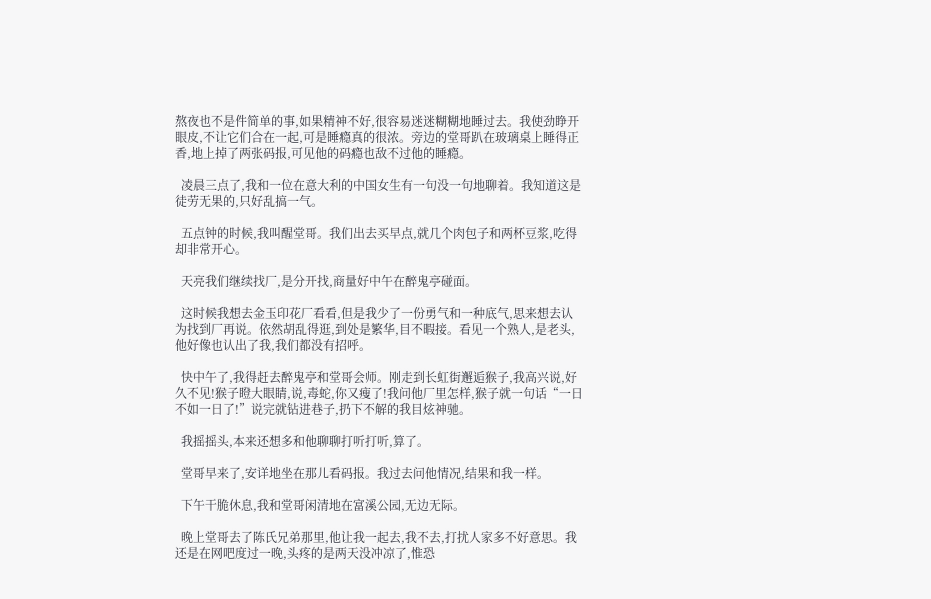熬夜也不是件简单的事,如果精神不好,很容易迷迷糊糊地睡过去。我使劲睁开眼皮,不让它们合在一起,可是睡瘾真的很浓。旁边的堂哥趴在玻璃桌上睡得正香,地上掉了两张码报,可见他的码瘾也敌不过他的睡瘾。

  凌晨三点了,我和一位在意大利的中国女生有一句没一句地聊着。我知道这是徒劳无果的,只好乱搞一气。

  五点钟的时候,我叫醒堂哥。我们出去买早点,就几个肉包子和两杯豆浆,吃得却非常开心。

  天亮我们继续找厂,是分开找,商量好中午在醉鬼亭碰面。

  这时候我想去金玉印花厂看看,但是我少了一份勇气和一种底气,思来想去认为找到厂再说。依然胡乱得逛,到处是繁华,目不暇接。看见一个熟人,是老头,他好像也认出了我,我们都没有招呼。

  快中午了,我得赶去醉鬼亭和堂哥会师。刚走到长虹街邂逅猴子,我高兴说,好久不见!猴子瞪大眼睛,说,毒蛇,你又瘦了!我问他厂里怎样,猴子就一句话“一日不如一日了!”说完就钻进巷子,扔下不解的我目炫神驰。

  我摇摇头,本来还想多和他聊聊打听打听,算了。

  堂哥早来了,安详地坐在那儿看码报。我过去问他情况,结果和我一样。

  下午干脆休息,我和堂哥闲清地在富溪公园,无边无际。

  晚上堂哥去了陈氏兄弟那里,他让我一起去,我不去,打扰人家多不好意思。我还是在网吧度过一晚,头疼的是两天没冲凉了,惟恐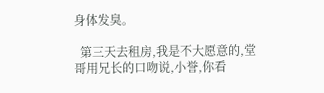身体发臭。

  第三天去租房,我是不大愿意的,堂哥用兄长的口吻说,小誉,你看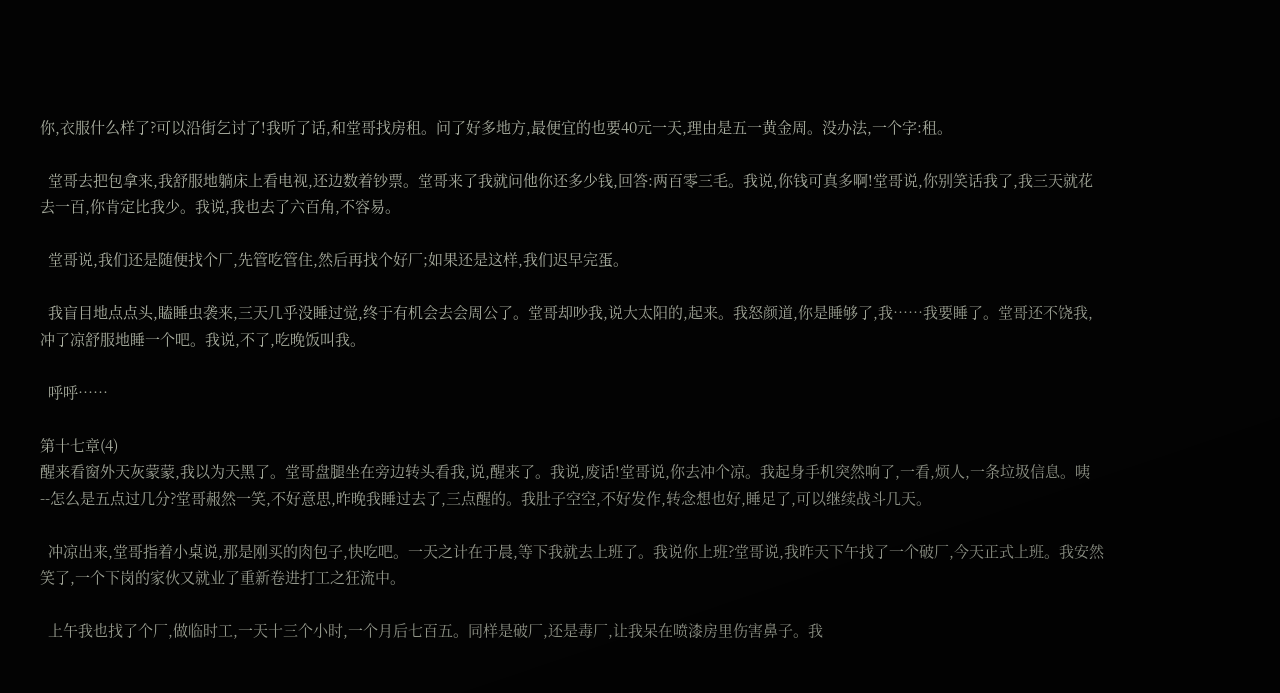你,衣服什么样了?可以沿街乞讨了!我听了话,和堂哥找房租。问了好多地方,最便宜的也要40元一天,理由是五一黄金周。没办法,一个字:租。

  堂哥去把包拿来,我舒服地躺床上看电视,还边数着钞票。堂哥来了我就问他你还多少钱,回答:两百零三毛。我说,你钱可真多啊!堂哥说,你别笑话我了,我三天就花去一百,你肯定比我少。我说,我也去了六百角,不容易。

  堂哥说,我们还是随便找个厂,先管吃管住,然后再找个好厂;如果还是这样,我们迟早完蛋。

  我盲目地点点头,瞌睡虫袭来,三天几乎没睡过觉,终于有机会去会周公了。堂哥却吵我,说大太阳的,起来。我怒颜道,你是睡够了,我……我要睡了。堂哥还不饶我,冲了凉舒服地睡一个吧。我说,不了,吃晚饭叫我。

  呼呼……

第十七章(4)
醒来看窗外天灰蒙蒙,我以为天黑了。堂哥盘腿坐在旁边转头看我,说,醒来了。我说,废话!堂哥说,你去冲个凉。我起身手机突然响了,一看,烦人,一条垃圾信息。咦--怎么是五点过几分?堂哥赧然一笑,不好意思,昨晚我睡过去了,三点醒的。我肚子空空,不好发作,转念想也好,睡足了,可以继续战斗几天。

  冲凉出来,堂哥指着小桌说,那是刚买的肉包子,快吃吧。一天之计在于晨,等下我就去上班了。我说你上班?堂哥说,我昨天下午找了一个破厂,今天正式上班。我安然笑了,一个下岗的家伙又就业了重新卷进打工之狂流中。

  上午我也找了个厂,做临时工,一天十三个小时,一个月后七百五。同样是破厂,还是毒厂,让我呆在喷漆房里伤害鼻子。我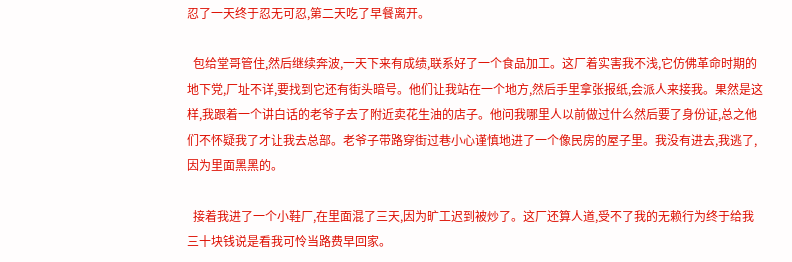忍了一天终于忍无可忍,第二天吃了早餐离开。

  包给堂哥管住,然后继续奔波,一天下来有成绩,联系好了一个食品加工。这厂着实害我不浅,它仿佛革命时期的地下党,厂址不详,要找到它还有街头暗号。他们让我站在一个地方,然后手里拿张报纸,会派人来接我。果然是这样,我跟着一个讲白话的老爷子去了附近卖花生油的店子。他问我哪里人以前做过什么然后要了身份证,总之他们不怀疑我了才让我去总部。老爷子带路穿街过巷小心谨慎地进了一个像民房的屋子里。我没有进去,我逃了,因为里面黑黑的。

  接着我进了一个小鞋厂,在里面混了三天,因为旷工迟到被炒了。这厂还算人道,受不了我的无赖行为终于给我三十块钱说是看我可怜当路费早回家。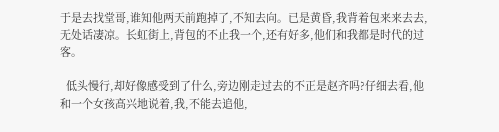于是去找堂哥,谁知他两天前跑掉了,不知去向。已是黄昏,我背着包来来去去,无处话凄凉。长虹街上,背包的不止我一个,还有好多,他们和我都是时代的过客。

  低头慢行,却好像感受到了什么,旁边刚走过去的不正是赵齐吗?仔细去看,他和一个女孩高兴地说着,我,不能去追他,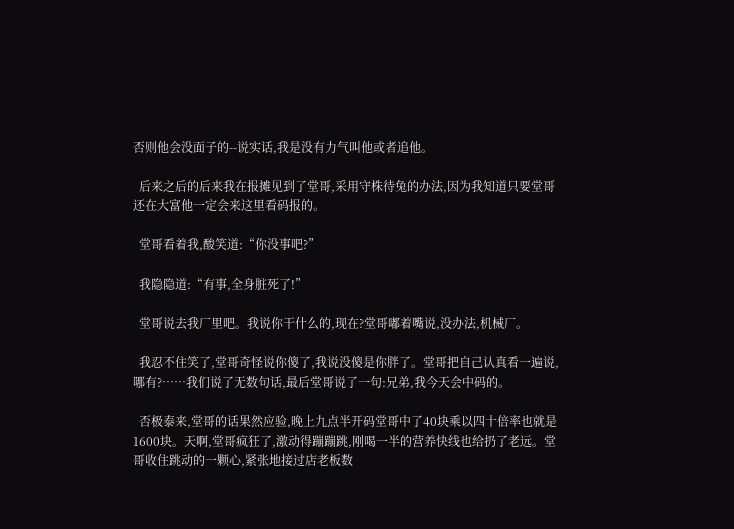否则他会没面子的--说实话,我是没有力气叫他或者追他。

  后来之后的后来我在报摊见到了堂哥,采用守株待兔的办法,因为我知道只要堂哥还在大富他一定会来这里看码报的。

  堂哥看着我,酸笑道:“你没事吧?”

  我隐隐道:“有事,全身脏死了!”

  堂哥说去我厂里吧。我说你干什么的,现在?堂哥嘟着嘴说,没办法,机械厂。

  我忍不住笑了,堂哥奇怪说你傻了,我说没傻是你胖了。堂哥把自己认真看一遍说,哪有?……我们说了无数句话,最后堂哥说了一句:兄弟,我今天会中码的。

  否极泰来,堂哥的话果然应验,晚上九点半开码堂哥中了40块乘以四十倍率也就是1600块。天啊,堂哥疯狂了,激动得蹦蹦跳,刚喝一半的营养快线也给扔了老远。堂哥收住跳动的一颗心,紧张地接过店老板数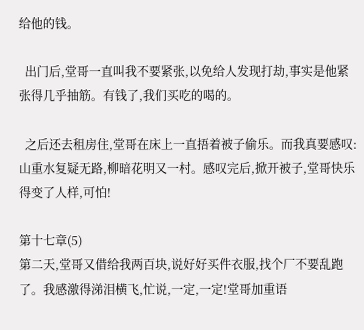给他的钱。

  出门后,堂哥一直叫我不要紧张,以免给人发现打劫,事实是他紧张得几乎抽筋。有钱了,我们买吃的喝的。

  之后还去租房住,堂哥在床上一直捂着被子偷乐。而我真要感叹:山重水复疑无路,柳暗花明又一村。感叹完后,掀开被子,堂哥快乐得变了人样,可怕!

第十七章(5)
第二天,堂哥又借给我两百块,说好好买件衣服,找个厂不要乱跑了。我感激得涕泪横飞,忙说,一定,一定!堂哥加重语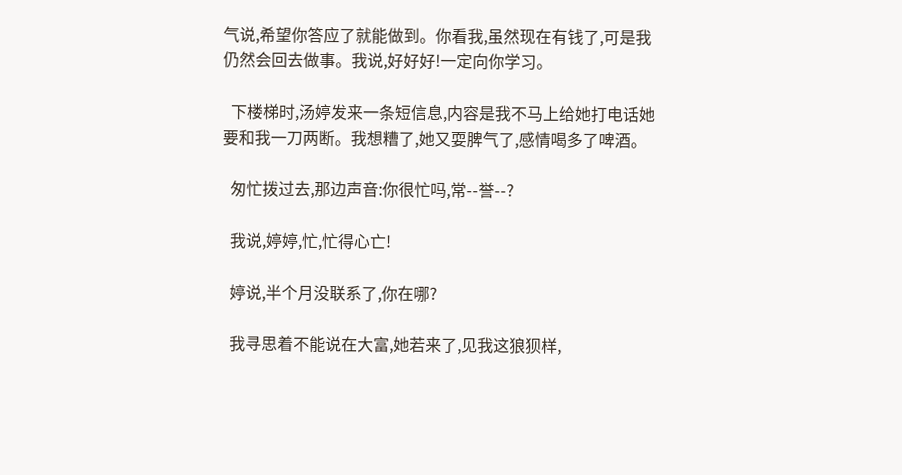气说,希望你答应了就能做到。你看我,虽然现在有钱了,可是我仍然会回去做事。我说,好好好!一定向你学习。

  下楼梯时,汤婷发来一条短信息,内容是我不马上给她打电话她要和我一刀两断。我想糟了,她又耍脾气了,感情喝多了啤酒。

  匆忙拨过去,那边声音:你很忙吗,常--誉--?

  我说,婷婷,忙,忙得心亡!

  婷说,半个月没联系了,你在哪?

  我寻思着不能说在大富,她若来了,见我这狼狈样,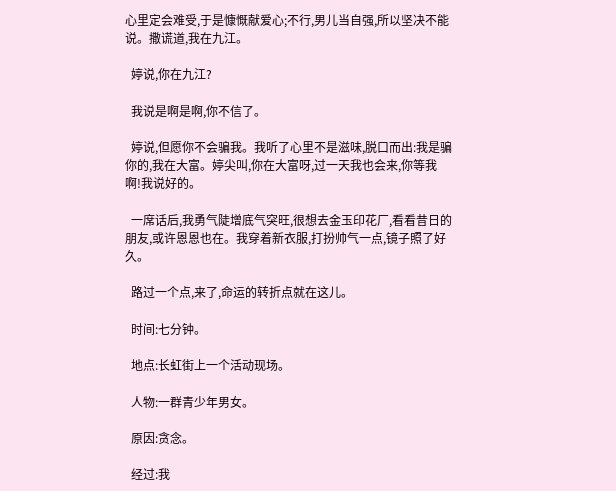心里定会难受,于是慷慨献爱心;不行,男儿当自强,所以坚决不能说。撒谎道,我在九江。

  婷说,你在九江?

  我说是啊是啊,你不信了。

  婷说,但愿你不会骗我。我听了心里不是滋味,脱口而出:我是骗你的,我在大富。婷尖叫,你在大富呀,过一天我也会来,你等我啊!我说好的。

  一席话后,我勇气陡增底气突旺,很想去金玉印花厂,看看昔日的朋友,或许恩恩也在。我穿着新衣服,打扮帅气一点,镜子照了好久。

  路过一个点,来了,命运的转折点就在这儿。

  时间:七分钟。

  地点:长虹街上一个活动现场。

  人物:一群青少年男女。

  原因:贪念。

  经过:我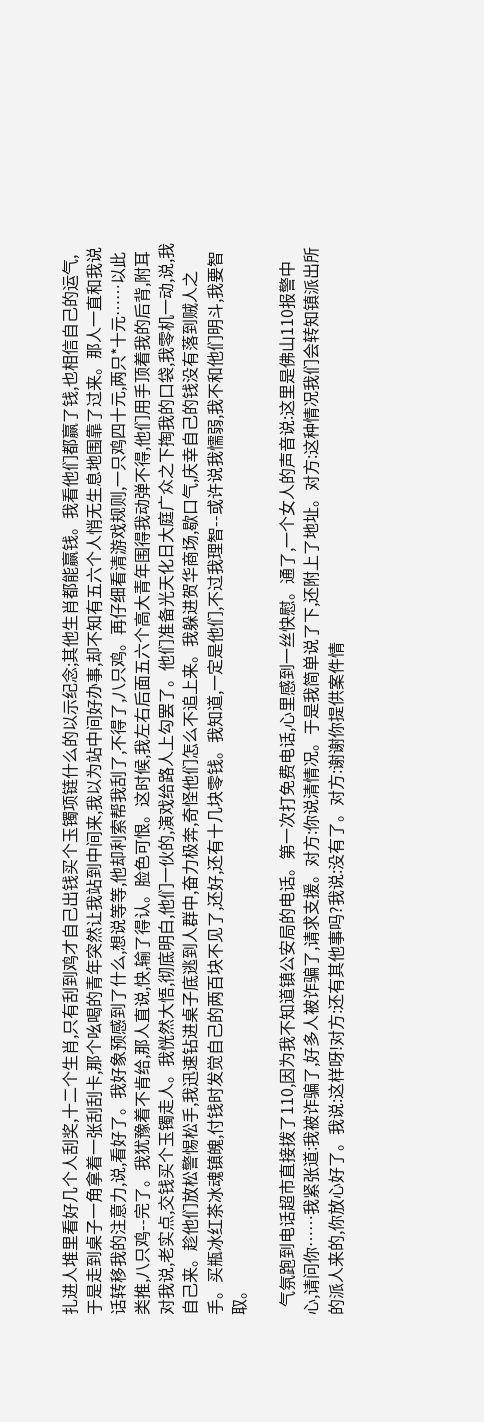扎进人堆里看好几个人刮奖,十二个生肖,只有刮到鸡才自己出钱买个玉镯项链什么的以示纪念;其他生肖都能赢钱。我看他们都赢了钱,也相信自己的运气,于是走到桌子一角拿着一张刮刮卡,那个吆喝的青年突然让我站到中间来,我以为站中间好办事,却不知有五六个人悄无生息地围靠了过来。那人一直和我说话转移我的注意力,说,看好了。我好象预感到了什么,想说等等,他却利索帮我刮了,不得了,八只鸡。再仔细看清游戏规则,一只鸡四十元,两只*十元……以此类推,八只鸡--完了。我犹豫着不肯给,那人直说,快,输了得认。脸色可恨。这时候,我左右后面五六个高大青年围得我动弹不得,他们用手顶着我的后背,附耳对我说,老实点,交钱买个玉镯走人。我恍然大悟,彻底明白,他们一伙的,演戏给路人上勾罢了。他们准备光天化日大庭广众之下掏我的口袋,我零机一动,说,我自己来。趁他们放松警惕松手,我迅速钻进桌子底逃到人群中,奋力极奔,奇怪他们怎么不追上来。我躲进贺华商场,歇口气,庆幸自己的钱没有落到贼人之手。买瓶冰红茶冰魂镇魄,付钱时发觉自己的两百块不见了,还好,还有十几块零钱。我知道,一定是他们,不过我理智--或许说我懦弱,我不和他们明斗,我要智取。

  气氛跑到电话超市直接拨了110,因为我不知道镇公安局的电话。第一次打免费电话,心里感到一丝快慰。通了,一个女人的声音说:这里是佛山110报警中心,请问你……我紧张道:我被诈骗了,好多人被诈骗了,请求支援。对方:你说清情况。于是我简单说了下,还附上了地址。对方:这种情况我们会转知镇派出所的派人来的,你放心好了。我说:这样呀!对方:还有其他事吗?我说:没有了。对方:谢谢你提供案件情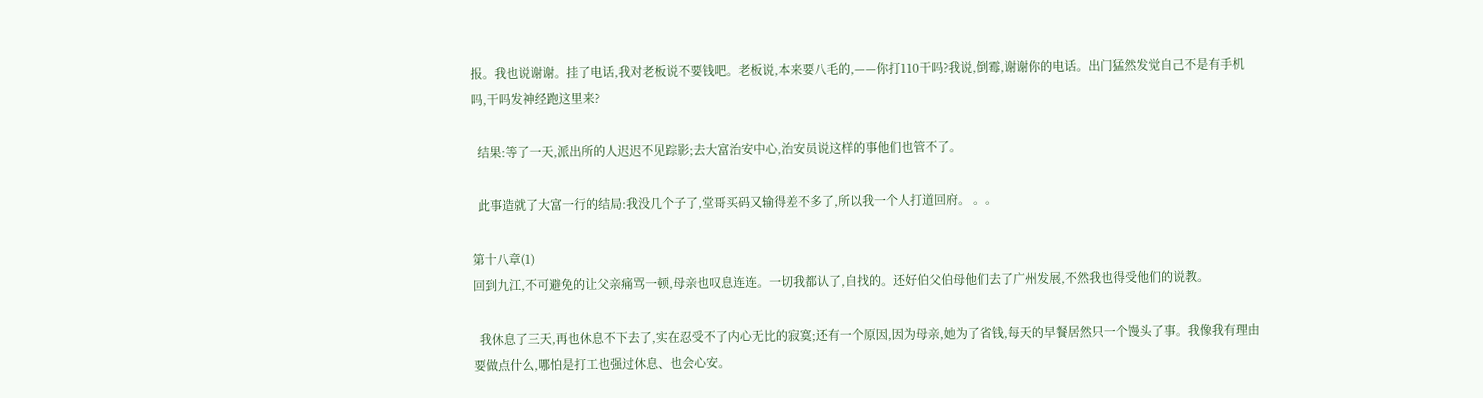报。我也说谢谢。挂了电话,我对老板说不要钱吧。老板说,本来要八毛的,——你打110干吗?我说,倒霉,谢谢你的电话。出门猛然发觉自己不是有手机吗,干吗发神经跑这里来?

  结果:等了一天,派出所的人迟迟不见踪影;去大富治安中心,治安员说这样的事他们也管不了。

  此事造就了大富一行的结局:我没几个子了,堂哥买码又输得差不多了,所以我一个人打道回府。 。。

第十八章(1)
回到九江,不可避免的让父亲痛骂一顿,母亲也叹息连连。一切我都认了,自找的。还好伯父伯母他们去了广州发展,不然我也得受他们的说教。

  我休息了三天,再也休息不下去了,实在忍受不了内心无比的寂寞;还有一个原因,因为母亲,她为了省钱,每天的早餐居然只一个馒头了事。我像我有理由要做点什么,哪怕是打工也强过休息、也会心安。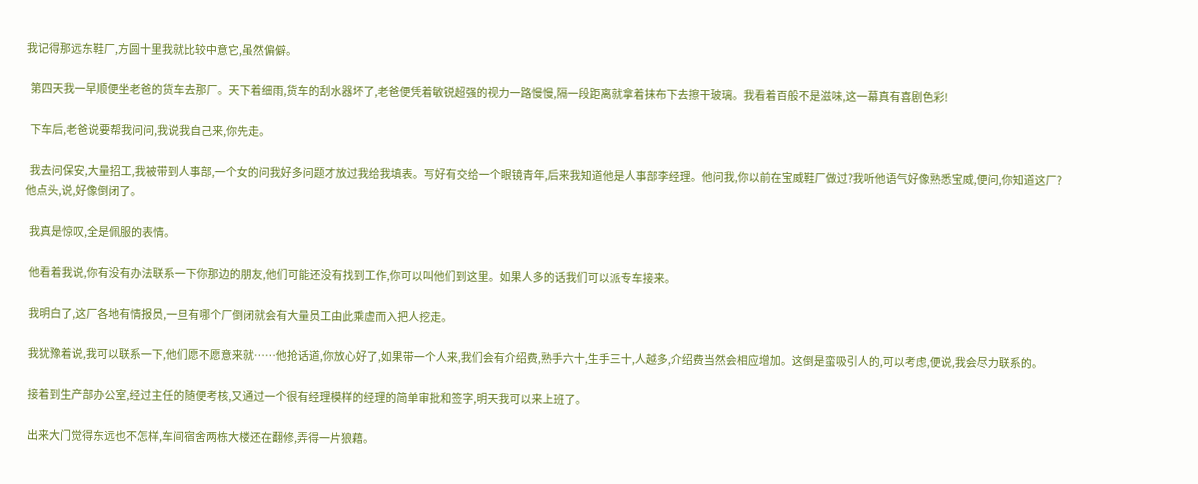我记得那远东鞋厂,方圆十里我就比较中意它,虽然偏僻。

  第四天我一早顺便坐老爸的货车去那厂。天下着细雨,货车的刮水器坏了,老爸便凭着敏锐超强的视力一路慢慢,隔一段距离就拿着抹布下去擦干玻璃。我看着百般不是滋味,这一幕真有喜剧色彩!

  下车后,老爸说要帮我问问,我说我自己来,你先走。

  我去问保安,大量招工,我被带到人事部,一个女的问我好多问题才放过我给我填表。写好有交给一个眼镜青年,后来我知道他是人事部李经理。他问我,你以前在宝威鞋厂做过?我听他语气好像熟悉宝威,便问,你知道这厂?他点头,说,好像倒闭了。

  我真是惊叹,全是佩服的表情。

  他看着我说,你有没有办法联系一下你那边的朋友,他们可能还没有找到工作,你可以叫他们到这里。如果人多的话我们可以派专车接来。

  我明白了,这厂各地有情报员,一旦有哪个厂倒闭就会有大量员工由此乘虚而入把人挖走。

  我犹豫着说,我可以联系一下,他们愿不愿意来就……他抢话道,你放心好了,如果带一个人来,我们会有介绍费,熟手六十,生手三十,人越多,介绍费当然会相应增加。这倒是蛮吸引人的,可以考虑,便说,我会尽力联系的。

  接着到生产部办公室,经过主任的随便考核,又通过一个很有经理模样的经理的简单审批和签字,明天我可以来上班了。

  出来大门觉得东远也不怎样,车间宿舍两栋大楼还在翻修,弄得一片狼藉。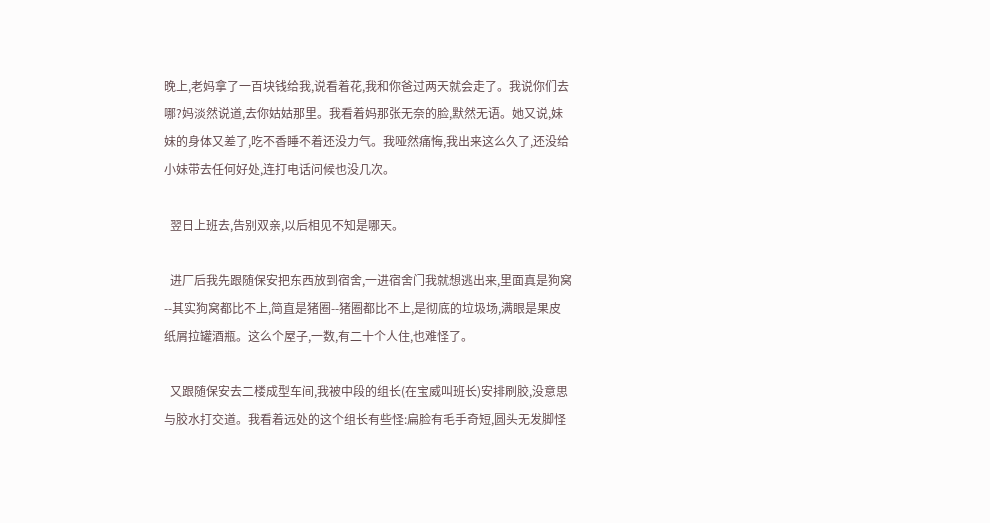晚上,老妈拿了一百块钱给我,说看着花,我和你爸过两天就会走了。我说你们去哪?妈淡然说道,去你姑姑那里。我看着妈那张无奈的脸,默然无语。她又说,妹妹的身体又差了,吃不香睡不着还没力气。我哑然痛悔,我出来这么久了,还没给小妹带去任何好处,连打电话问候也没几次。

  翌日上班去,告别双亲,以后相见不知是哪天。

  进厂后我先跟随保安把东西放到宿舍,一进宿舍门我就想逃出来,里面真是狗窝--其实狗窝都比不上,简直是猪圈--猪圈都比不上,是彻底的垃圾场,满眼是果皮纸屑拉罐酒瓶。这么个屋子,一数,有二十个人住,也难怪了。

  又跟随保安去二楼成型车间,我被中段的组长(在宝威叫班长)安排刷胶,没意思与胶水打交道。我看着远处的这个组长有些怪:扁脸有毛手奇短,圆头无发脚怪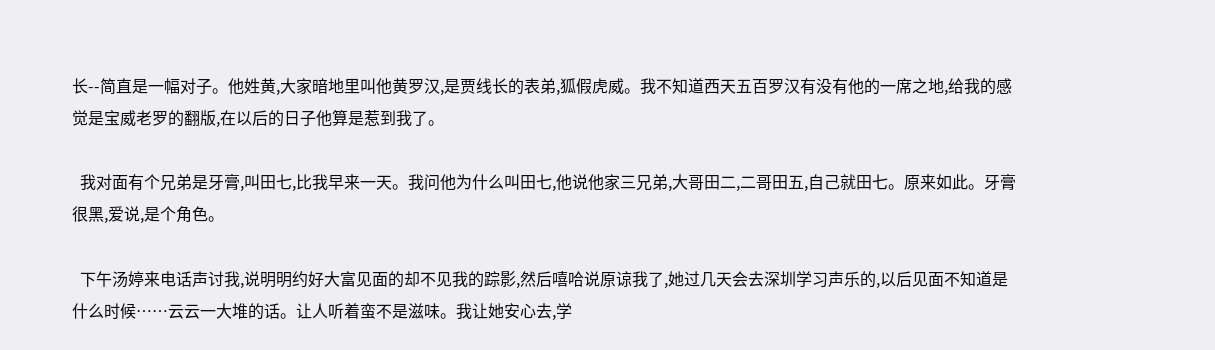长--简直是一幅对子。他姓黄,大家暗地里叫他黄罗汉,是贾线长的表弟,狐假虎威。我不知道西天五百罗汉有没有他的一席之地,给我的感觉是宝威老罗的翻版,在以后的日子他算是惹到我了。

  我对面有个兄弟是牙膏,叫田七,比我早来一天。我问他为什么叫田七,他说他家三兄弟,大哥田二,二哥田五,自己就田七。原来如此。牙膏很黑,爱说,是个角色。

  下午汤婷来电话声讨我,说明明约好大富见面的却不见我的踪影,然后嘻哈说原谅我了,她过几天会去深圳学习声乐的,以后见面不知道是什么时候……云云一大堆的话。让人听着蛮不是滋味。我让她安心去,学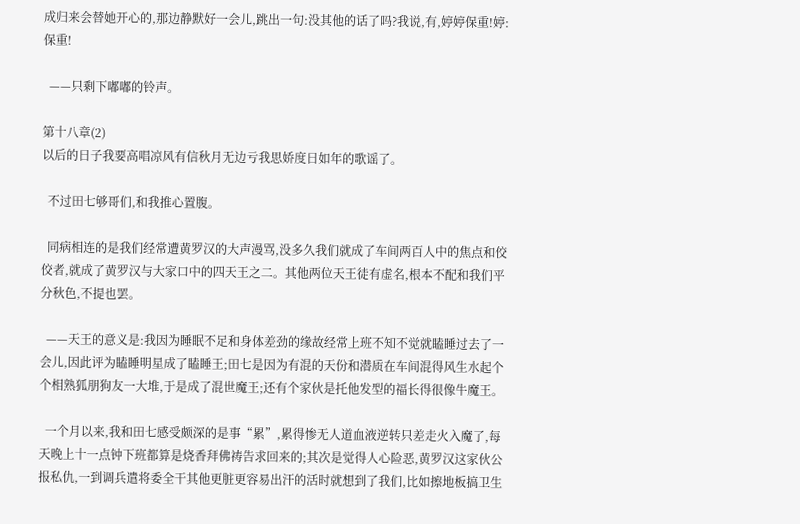成归来会替她开心的,那边静默好一会儿,跳出一句:没其他的话了吗?我说,有,婷婷保重!婷:保重!

  ——只剩下嘟嘟的铃声。

第十八章(2)
以后的日子我要高唱凉风有信秋月无边亏我思娇度日如年的歌谣了。

  不过田七够哥们,和我推心置腹。

  同病相连的是我们经常遭黄罗汉的大声漫骂,没多久我们就成了车间两百人中的焦点和佼佼者,就成了黄罗汉与大家口中的四天王之二。其他两位天王徒有虚名,根本不配和我们平分秋色,不提也罢。

  ——天王的意义是:我因为睡眠不足和身体差劲的缘故经常上班不知不觉就瞌睡过去了一会儿,因此评为瞌睡明星成了瞌睡王;田七是因为有混的天份和潜质在车间混得风生水起个个相熟狐朋狗友一大堆,于是成了混世魔王;还有个家伙是托他发型的福长得很像牛魔王。

  一个月以来,我和田七感受颇深的是事“累”,累得惨无人道血液逆转只差走火入魔了,每天晚上十一点钟下班都算是烧香拜佛祷告求回来的;其次是觉得人心险恶,黄罗汉这家伙公报私仇,一到调兵遣将委全干其他更脏更容易出汗的活时就想到了我们,比如擦地板搞卫生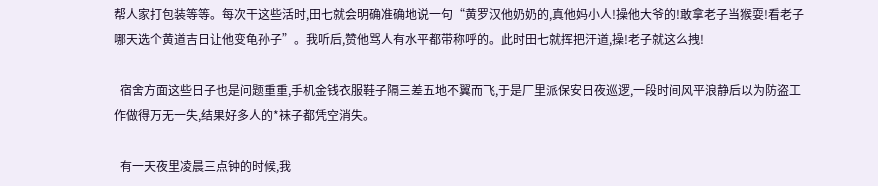帮人家打包装等等。每次干这些活时,田七就会明确准确地说一句“黄罗汉他奶奶的,真他妈小人!操他大爷的!敢拿老子当猴耍!看老子哪天选个黄道吉日让他变龟孙子”。我听后,赞他骂人有水平都带称呼的。此时田七就挥把汗道,操!老子就这么拽!

  宿舍方面这些日子也是问题重重,手机金钱衣服鞋子隔三差五地不翼而飞,于是厂里派保安日夜巡逻,一段时间风平浪静后以为防盗工作做得万无一失,结果好多人的*袜子都凭空消失。

  有一天夜里凌晨三点钟的时候,我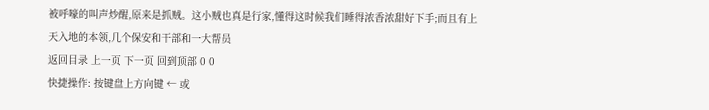被呼嚎的叫声炒醒,原来是抓贼。这小贼也真是行家,懂得这时候我们睡得浓香浓甜好下手;而且有上天入地的本领,几个保安和干部和一大帮员
返回目录 上一页 下一页 回到顶部 0 0
快捷操作: 按键盘上方向键 ← 或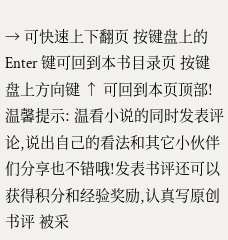→ 可快速上下翻页 按键盘上的 Enter 键可回到本书目录页 按键盘上方向键 ↑ 可回到本页顶部!
温馨提示: 温看小说的同时发表评论,说出自己的看法和其它小伙伴们分享也不错哦!发表书评还可以获得积分和经验奖励,认真写原创书评 被采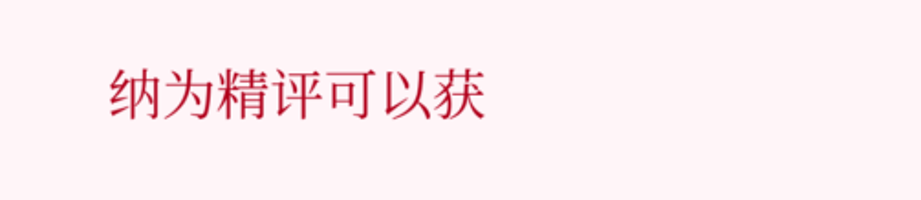纳为精评可以获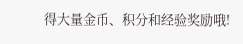得大量金币、积分和经验奖励哦!